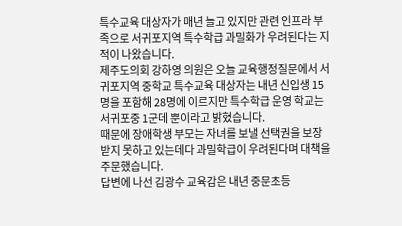특수교육 대상자가 매년 늘고 있지만 관련 인프라 부족으로 서귀포지역 특수학급 과밀화가 우려된다는 지적이 나왔습니다.
제주도의회 강하영 의원은 오늘 교육행정질문에서 서귀포지역 중학교 특수교육 대상자는 내년 신입생 15명을 포함해 28명에 이르지만 특수학급 운영 학교는 서귀포중 1군데 뿐이라고 밝혔습니다.
때문에 장애학생 부모는 자녀를 보낼 선택권을 보장받지 못하고 있는데다 과밀학급이 우려된다며 대책을 주문했습니다.
답변에 나선 김광수 교육감은 내년 중문초등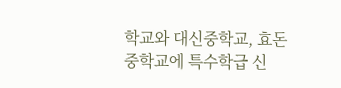학교와 대신중학교, 효돈중학교에 특수학급 신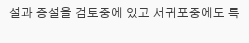설과 증설을 검토중에 있고 서귀포중에도 특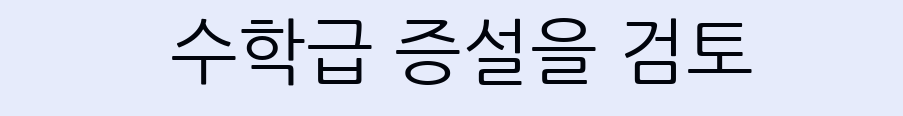수학급 증설을 검토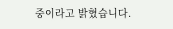중이라고 밝혔습니다.